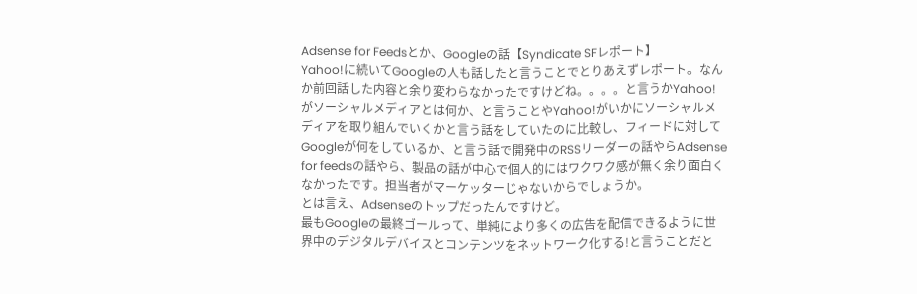Adsense for Feedsとか、Googleの話【Syndicate SFレポート】
Yahoo!に続いてGoogleの人も話したと言うことでとりあえずレポート。なんか前回話した内容と余り変わらなかったですけどね。。。。と言うかYahoo!がソーシャルメディアとは何か、と言うことやYahoo!がいかにソーシャルメディアを取り組んでいくかと言う話をしていたのに比較し、フィードに対してGoogleが何をしているか、と言う話で開発中のRSSリーダーの話やらAdsense for feedsの話やら、製品の話が中心で個人的にはワクワク感が無く余り面白くなかったです。担当者がマーケッターじゃないからでしょうか。
とは言え、Adsenseのトップだったんですけど。
最もGoogleの最終ゴールって、単純により多くの広告を配信できるように世界中のデジタルデバイスとコンテンツをネットワーク化する!と言うことだと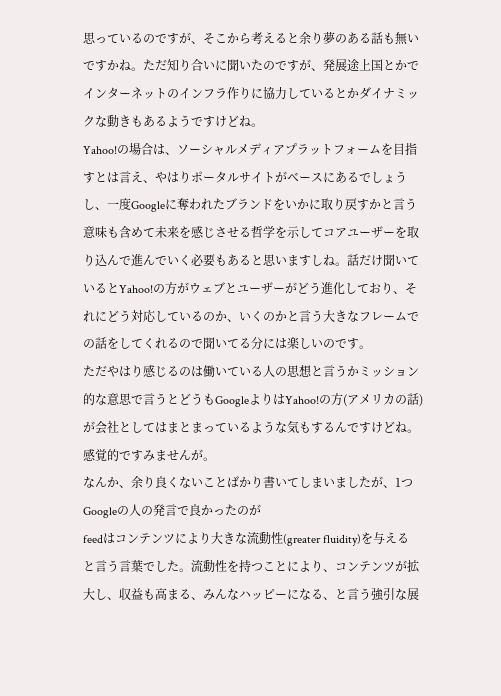思っているのですが、そこから考えると余り夢のある話も無いですかね。ただ知り合いに聞いたのですが、発展途上国とかでインターネットのインフラ作りに協力しているとかダイナミックな動きもあるようですけどね。
Yahoo!の場合は、ソーシャルメディアプラットフォームを目指すとは言え、やはりポータルサイトがベースにあるでしょうし、一度Googleに奪われたブランドをいかに取り戻すかと言う意味も含めて未来を感じさせる哲学を示してコアユーザーを取り込んで進んでいく必要もあると思いますしね。話だけ聞いているとYahoo!の方がウェブとユーザーがどう進化しており、それにどう対応しているのか、いくのかと言う大きなフレームでの話をしてくれるので聞いてる分には楽しいのです。
ただやはり感じるのは働いている人の思想と言うかミッション的な意思で言うとどうもGoogleよりはYahoo!の方(アメリカの話)が会社としてはまとまっているような気もするんですけどね。感覚的ですみませんが。
なんか、余り良くないことばかり書いてしまいましたが、1つGoogleの人の発言で良かったのが
feedはコンテンツにより大きな流動性(greater fluidity)を与える
と言う言葉でした。流動性を持つことにより、コンテンツが拡大し、収益も高まる、みんなハッピーになる、と言う強引な展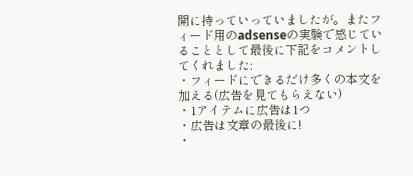開に持っていっていましたが。またフィード用のadsenseの実験で感じていることとして最後に下記をコメントしてくれました:
・フィードにできるだけ多くの本文を加える(広告を見てもらえない)
・1アイテムに広告は1つ
・広告は文章の最後に!
・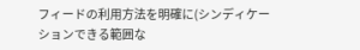フィードの利用方法を明確に(シンディケーションできる範囲な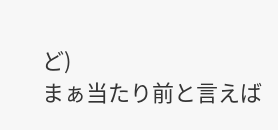ど)
まぁ当たり前と言えば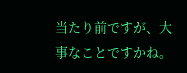当たり前ですが、大事なことですかね。